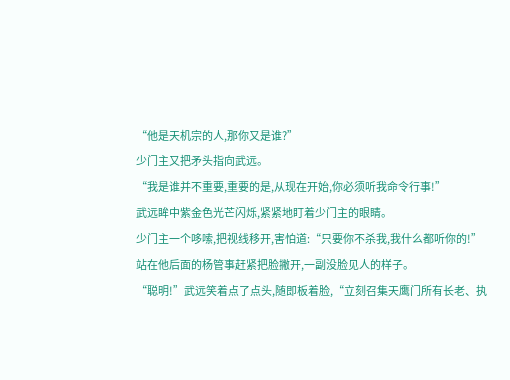“他是天机宗的人,那你又是谁?”
少门主又把矛头指向武远。
“我是谁并不重要,重要的是,从现在开始,你必须听我命令行事!”
武远眸中紫金色光芒闪烁,紧紧地盯着少门主的眼睛。
少门主一个哆嗦,把视线移开,害怕道:“只要你不杀我,我什么都听你的!”
站在他后面的杨管事赶紧把脸撇开,一副没脸见人的样子。
“聪明!”武远笑着点了点头,随即板着脸,“立刻召集天鹰门所有长老、执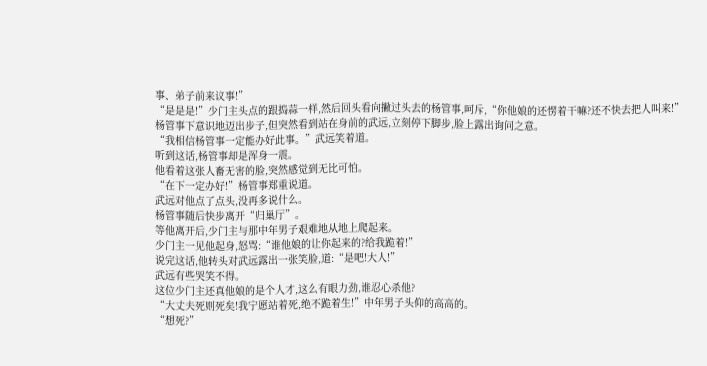事、弟子前来议事!”
“是是是!”少门主头点的跟捣蒜一样,然后回头看向撇过头去的杨管事,呵斥,“你他娘的还愣着干嘛?还不快去把人叫来!”
杨管事下意识地迈出步子,但突然看到站在身前的武远,立刻停下脚步,脸上露出询问之意。
“我相信杨管事一定能办好此事。”武远笑着道。
听到这话,杨管事却是浑身一震。
他看着这张人畜无害的脸,突然感觉到无比可怕。
“在下一定办好!”杨管事郑重说道。
武远对他点了点头,没再多说什么。
杨管事随后快步离开“归巢厅”。
等他离开后,少门主与那中年男子艰难地从地上爬起来。
少门主一见他起身,怒骂:“谁他娘的让你起来的?给我跪着!”
说完这话,他转头对武远露出一张笑脸,道:“是吧!大人!”
武远有些哭笑不得。
这位少门主还真他娘的是个人才,这么有眼力劲,谁忍心杀他?
“大丈夫死则死矣!我宁愿站着死,绝不跪着生!”中年男子头仰的高高的。
“想死?”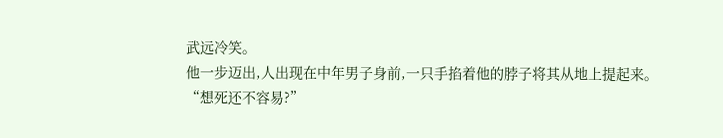武远冷笑。
他一步迈出,人出现在中年男子身前,一只手掐着他的脖子将其从地上提起来。
“想死还不容易?”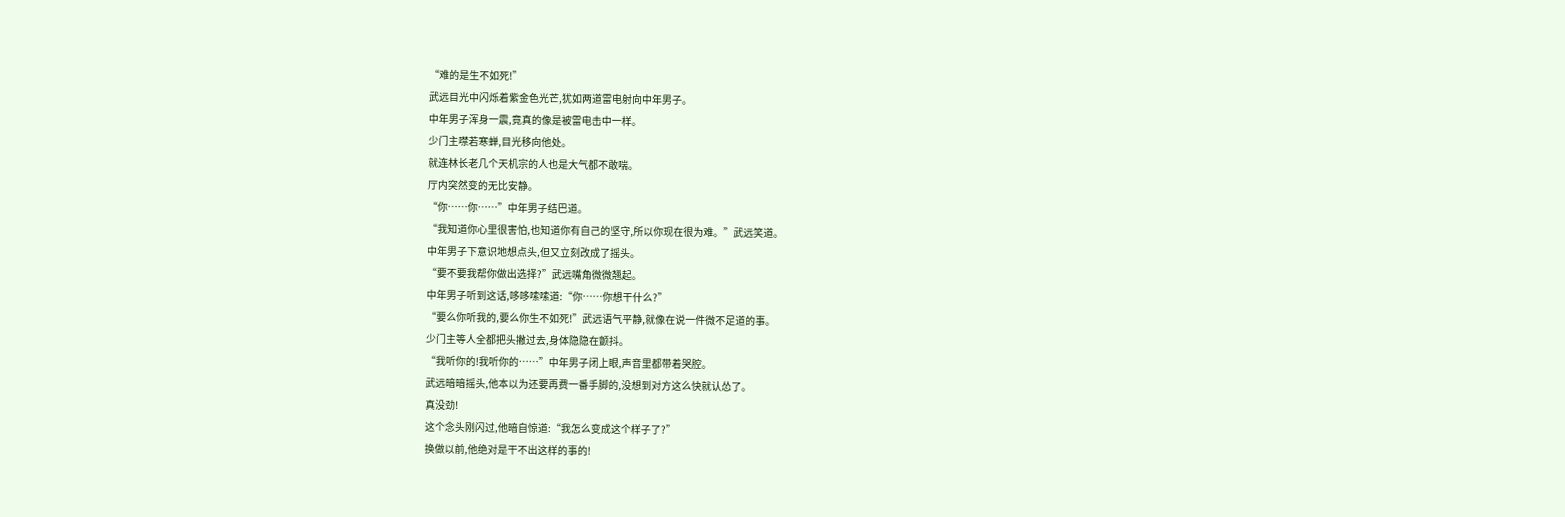“难的是生不如死!”
武远目光中闪烁着紫金色光芒,犹如两道雷电射向中年男子。
中年男子浑身一震,竟真的像是被雷电击中一样。
少门主噤若寒蝉,目光移向他处。
就连林长老几个天机宗的人也是大气都不敢喘。
厅内突然变的无比安静。
“你……你……”中年男子结巴道。
“我知道你心里很害怕,也知道你有自己的坚守,所以你现在很为难。”武远笑道。
中年男子下意识地想点头,但又立刻改成了摇头。
“要不要我帮你做出选择?”武远嘴角微微翘起。
中年男子听到这话,哆哆嗦嗦道:“你……你想干什么?”
“要么你听我的,要么你生不如死!”武远语气平静,就像在说一件微不足道的事。
少门主等人全都把头撇过去,身体隐隐在颤抖。
“我听你的!我听你的……”中年男子闭上眼,声音里都带着哭腔。
武远暗暗摇头,他本以为还要再费一番手脚的,没想到对方这么快就认怂了。
真没劲!
这个念头刚闪过,他暗自惊道:“我怎么变成这个样子了?”
换做以前,他绝对是干不出这样的事的!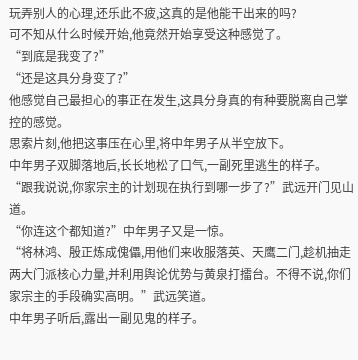玩弄别人的心理,还乐此不疲,这真的是他能干出来的吗?
可不知从什么时候开始,他竟然开始享受这种感觉了。
“到底是我变了?”
“还是这具分身变了?”
他感觉自己最担心的事正在发生,这具分身真的有种要脱离自己掌控的感觉。
思索片刻,他把这事压在心里,将中年男子从半空放下。
中年男子双脚落地后,长长地松了口气,一副死里逃生的样子。
“跟我说说,你家宗主的计划现在执行到哪一步了?”武远开门见山道。
“你连这个都知道?”中年男子又是一惊。
“将林鸿、殷正炼成傀儡,用他们来收服落英、天鹰二门,趁机抽走两大门派核心力量,并利用舆论优势与黄泉打擂台。不得不说,你们家宗主的手段确实高明。”武远笑道。
中年男子听后,露出一副见鬼的样子。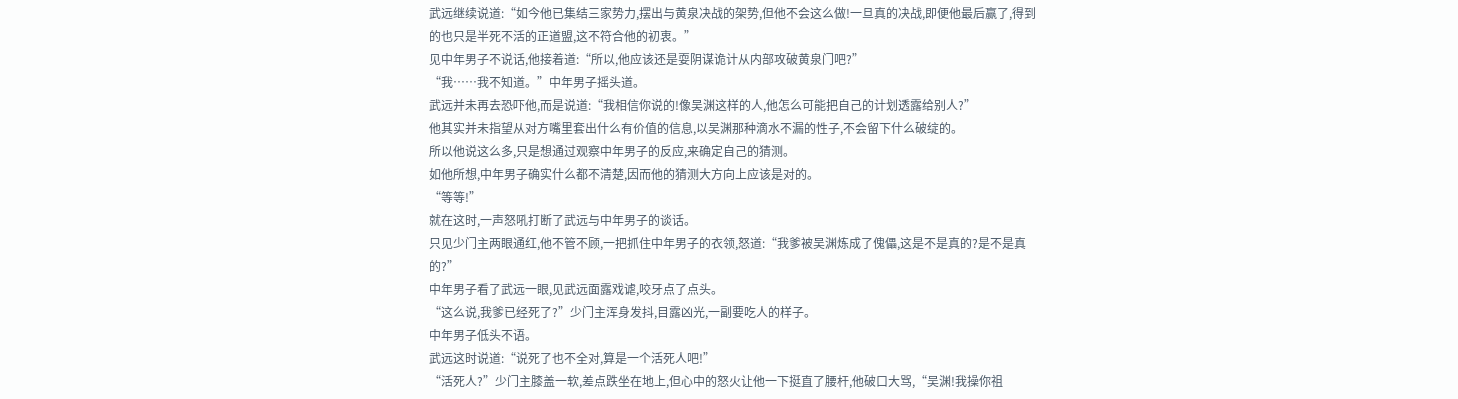武远继续说道:“如今他已集结三家势力,摆出与黄泉决战的架势,但他不会这么做!一旦真的决战,即便他最后赢了,得到的也只是半死不活的正道盟,这不符合他的初衷。”
见中年男子不说话,他接着道:“所以,他应该还是耍阴谋诡计从内部攻破黄泉门吧?”
“我……我不知道。”中年男子摇头道。
武远并未再去恐吓他,而是说道:“我相信你说的!像吴渊这样的人,他怎么可能把自己的计划透露给别人?”
他其实并未指望从对方嘴里套出什么有价值的信息,以吴渊那种滴水不漏的性子,不会留下什么破绽的。
所以他说这么多,只是想通过观察中年男子的反应,来确定自己的猜测。
如他所想,中年男子确实什么都不清楚,因而他的猜测大方向上应该是对的。
“等等!”
就在这时,一声怒吼打断了武远与中年男子的谈话。
只见少门主两眼通红,他不管不顾,一把抓住中年男子的衣领,怒道:“我爹被吴渊炼成了傀儡,这是不是真的?是不是真的?”
中年男子看了武远一眼,见武远面露戏谑,咬牙点了点头。
“这么说,我爹已经死了?”少门主浑身发抖,目露凶光,一副要吃人的样子。
中年男子低头不语。
武远这时说道:“说死了也不全对,算是一个活死人吧!”
“活死人?”少门主膝盖一软,差点跌坐在地上,但心中的怒火让他一下挺直了腰杆,他破口大骂,“吴渊!我操你祖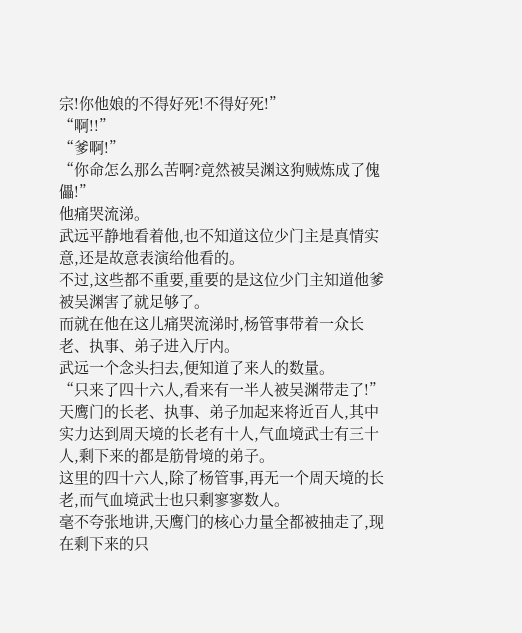宗!你他娘的不得好死!不得好死!”
“啊!!”
“爹啊!”
“你命怎么那么苦啊?竟然被吴渊这狗贼炼成了傀儡!”
他痛哭流涕。
武远平静地看着他,也不知道这位少门主是真情实意,还是故意表演给他看的。
不过,这些都不重要,重要的是这位少门主知道他爹被吴渊害了就足够了。
而就在他在这儿痛哭流涕时,杨管事带着一众长老、执事、弟子进入厅内。
武远一个念头扫去,便知道了来人的数量。
“只来了四十六人,看来有一半人被吴渊带走了!”
天鹰门的长老、执事、弟子加起来将近百人,其中实力达到周天境的长老有十人,气血境武士有三十人,剩下来的都是筋骨境的弟子。
这里的四十六人,除了杨管事,再无一个周天境的长老,而气血境武士也只剩寥寥数人。
毫不夸张地讲,天鹰门的核心力量全都被抽走了,现在剩下来的只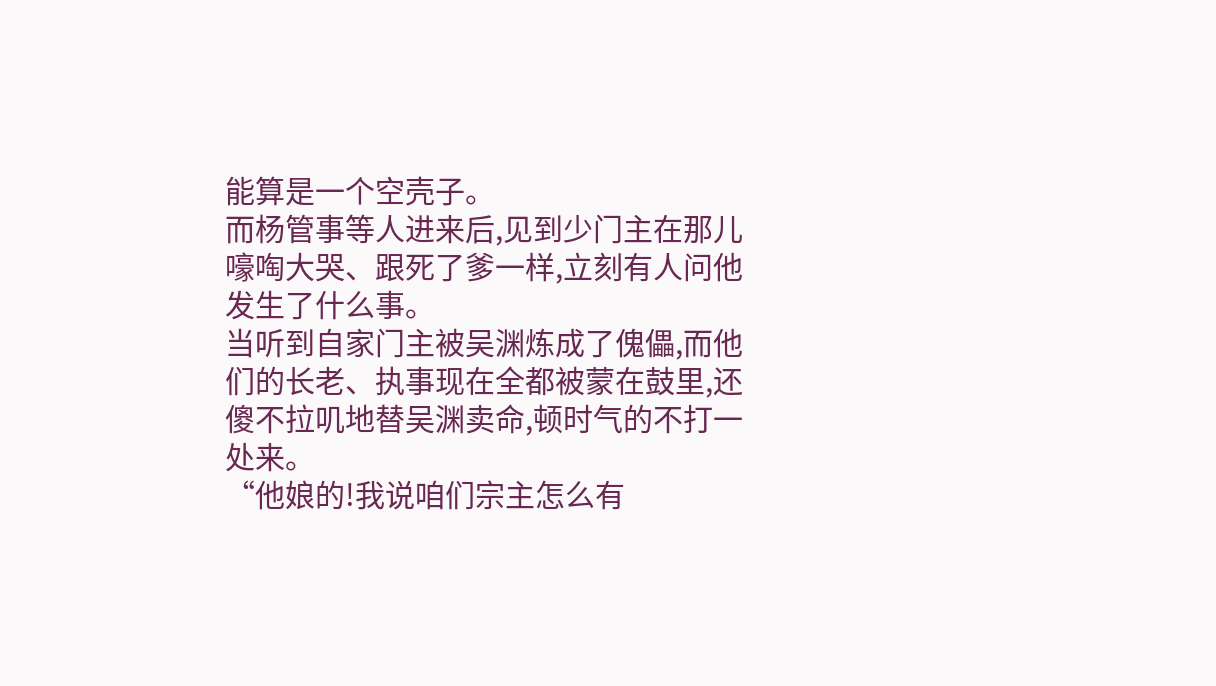能算是一个空壳子。
而杨管事等人进来后,见到少门主在那儿嚎啕大哭、跟死了爹一样,立刻有人问他发生了什么事。
当听到自家门主被吴渊炼成了傀儡,而他们的长老、执事现在全都被蒙在鼓里,还傻不拉叽地替吴渊卖命,顿时气的不打一处来。
“他娘的!我说咱们宗主怎么有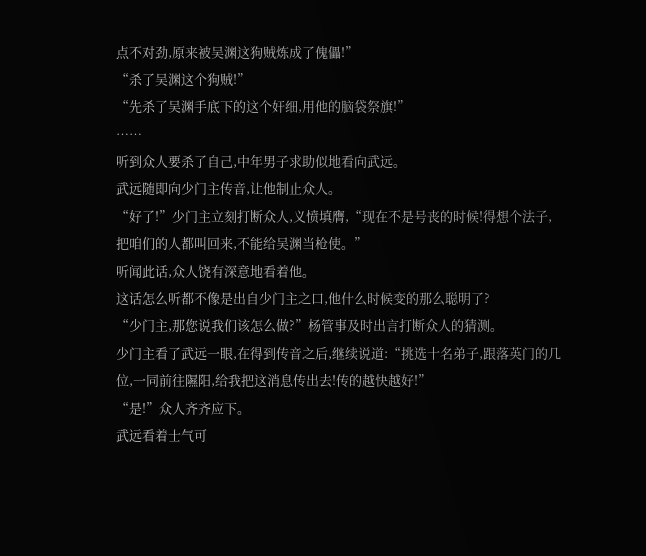点不对劲,原来被吴渊这狗贼炼成了傀儡!”
“杀了吴渊这个狗贼!”
“先杀了吴渊手底下的这个奸细,用他的脑袋祭旗!”
……
听到众人要杀了自己,中年男子求助似地看向武远。
武远随即向少门主传音,让他制止众人。
“好了!”少门主立刻打断众人,义愤填膺,“现在不是号丧的时候!得想个法子,把咱们的人都叫回来,不能给吴渊当枪使。”
听闻此话,众人饶有深意地看着他。
这话怎么听都不像是出自少门主之口,他什么时候变的那么聪明了?
“少门主,那您说我们该怎么做?”杨管事及时出言打断众人的猜测。
少门主看了武远一眼,在得到传音之后,继续说道:“挑选十名弟子,跟落英门的几位,一同前往隰阳,给我把这消息传出去!传的越快越好!”
“是!”众人齐齐应下。
武远看着士气可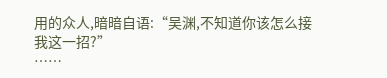用的众人,暗暗自语:“吴渊,不知道你该怎么接我这一招?”
……